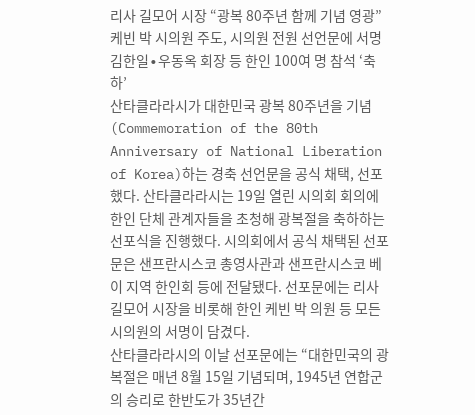리사 길모어 시장 “광복 80주년 함께 기념 영광”
케빈 박 시의원 주도, 시의원 전원 선언문에 서명
김한일∙우동옥 회장 등 한인 100여 명 참석 ‘축하’
산타클라라시가 대한민국 광복 80주년을 기념(Commemoration of the 80th Anniversary of National Liberation of Korea)하는 경축 선언문을 공식 채택, 선포했다. 산타클라라시는 19일 열린 시의회 회의에 한인 단체 관계자들을 초청해 광복절을 축하하는 선포식을 진행했다. 시의회에서 공식 채택된 선포문은 샌프란시스코 총영사관과 샌프란시스코 베이 지역 한인회 등에 전달됐다. 선포문에는 리사 길모어 시장을 비롯해 한인 케빈 박 의원 등 모든 시의원의 서명이 담겼다.
산타클라라시의 이날 선포문에는 “대한민국의 광복절은 매년 8월 15일 기념되며, 1945년 연합군의 승리로 한반도가 35년간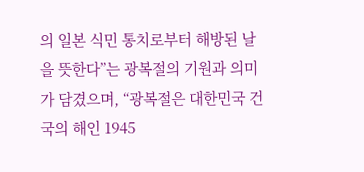의 일본 식민 통치로부터 해방된 날을 뜻한다”는 광복절의 기원과 의미가 담겼으며, “광복절은 대한민국 건국의 해인 1945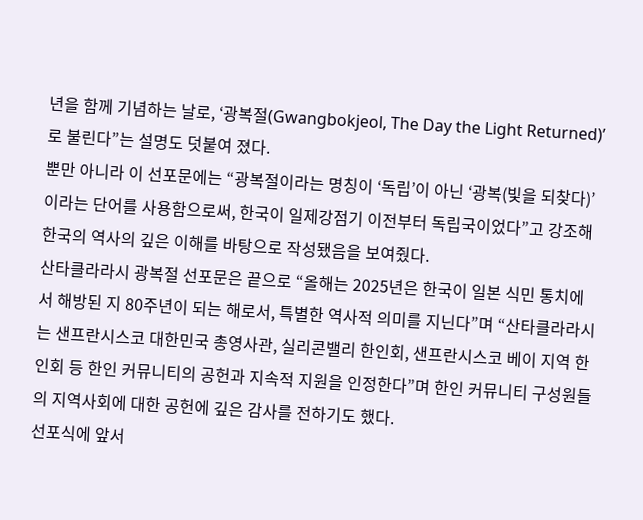년을 함께 기념하는 날로, ‘광복절(Gwangbokjeol, The Day the Light Returned)’로 불린다”는 설명도 덧붙여 졌다.
뿐만 아니라 이 선포문에는 “광복절이라는 명칭이 ‘독립’이 아닌 ‘광복(빛을 되찾다)’이라는 단어를 사용함으로써, 한국이 일제강점기 이전부터 독립국이었다”고 강조해 한국의 역사의 깊은 이해를 바탕으로 작성됐음을 보여줬다.
산타클라라시 광복절 선포문은 끝으로 “올해는 2025년은 한국이 일본 식민 통치에서 해방된 지 80주년이 되는 해로서, 특별한 역사적 의미를 지닌다”며 “산타클라라시는 샌프란시스코 대한민국 총영사관, 실리콘밸리 한인회, 샌프란시스코 베이 지역 한인회 등 한인 커뮤니티의 공헌과 지속적 지원을 인정한다”며 한인 커뮤니티 구성원들의 지역사회에 대한 공헌에 깊은 감사를 전하기도 했다.
선포식에 앞서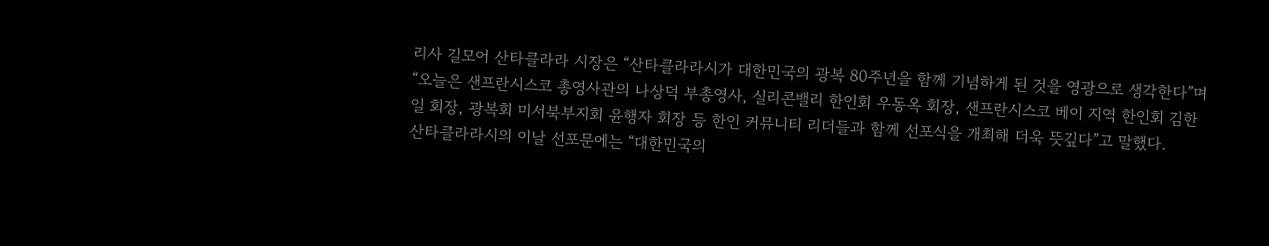리사 길모어 산타클라라 시장은 “산타클라라시가 대한민국의 광복 80주년을 함께 기념하게 된 것을 영광으로 생각한다”며 “오늘은 샌프란시스코 총영사관의 나상덕 부총영사, 실리콘밸리 한인회 우동옥 회장, 샌프란시스코 베이 지역 한인회 김한일 회장, 광복회 미서북부지회 윤행자 회장 등 한인 커뮤니티 리더들과 함께 선포식을 개최해 더욱 뜻깊다”고 말했다.
산타클라라시의 이날 선포문에는 “대한민국의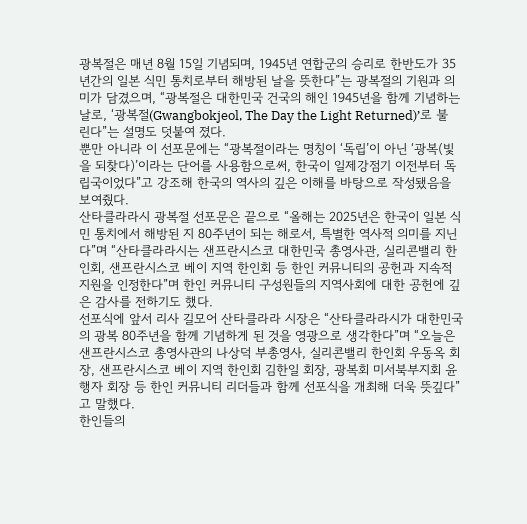광복절은 매년 8월 15일 기념되며, 1945년 연합군의 승리로 한반도가 35년간의 일본 식민 통치로부터 해방된 날을 뜻한다”는 광복절의 기원과 의미가 담겼으며, “광복절은 대한민국 건국의 해인 1945년을 함께 기념하는 날로, ‘광복절(Gwangbokjeol, The Day the Light Returned)’로 불린다”는 설명도 덧붙여 졌다.
뿐만 아니라 이 선포문에는 “광복절이라는 명칭이 ‘독립’이 아닌 ‘광복(빛을 되찾다)’이라는 단어를 사용함으로써, 한국이 일제강점기 이전부터 독립국이었다”고 강조해 한국의 역사의 깊은 이해를 바탕으로 작성됐음을 보여줬다.
산타클라라시 광복절 선포문은 끝으로 “올해는 2025년은 한국이 일본 식민 통치에서 해방된 지 80주년이 되는 해로서, 특별한 역사적 의미를 지닌다”며 “산타클라라시는 샌프란시스코 대한민국 총영사관, 실리콘밸리 한인회, 샌프란시스코 베이 지역 한인회 등 한인 커뮤니티의 공헌과 지속적 지원을 인정한다”며 한인 커뮤니티 구성원들의 지역사회에 대한 공헌에 깊은 감사를 전하기도 했다.
선포식에 앞서 리사 길모어 산타클라라 시장은 “산타클라라시가 대한민국의 광복 80주년을 함께 기념하게 된 것을 영광으로 생각한다”며 “오늘은 샌프란시스코 총영사관의 나상덕 부총영사, 실리콘밸리 한인회 우동옥 회장, 샌프란시스코 베이 지역 한인회 김한일 회장, 광복회 미서북부지회 윤행자 회장 등 한인 커뮤니티 리더들과 함께 선포식을 개최해 더욱 뜻깊다”고 말했다.
한인들의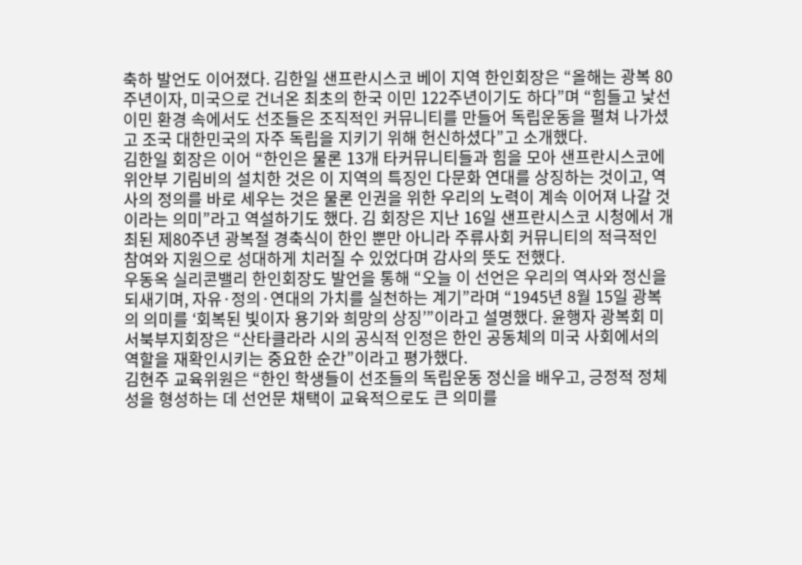축하 발언도 이어졌다. 김한일 샌프란시스코 베이 지역 한인회장은 “올해는 광복 80주년이자, 미국으로 건너온 최초의 한국 이민 122주년이기도 하다”며 “힘들고 낯선 이민 환경 속에서도 선조들은 조직적인 커뮤니티를 만들어 독립운동을 펼쳐 나가셨고 조국 대한민국의 자주 독립을 지키기 위해 헌신하셨다”고 소개했다.
김한일 회장은 이어 “한인은 물론 13개 타커뮤니티들과 힘을 모아 샌프란시스코에 위안부 기림비의 설치한 것은 이 지역의 특징인 다문화 연대를 상징하는 것이고, 역사의 정의를 바로 세우는 것은 물론 인권을 위한 우리의 노력이 계속 이어져 나갈 것이라는 의미”라고 역설하기도 했다. 김 회장은 지난 16일 샌프란시스코 시청에서 개최된 제80주년 광복절 경축식이 한인 뿐만 아니라 주류사회 커뮤니티의 적극적인 참여와 지원으로 성대하게 치러질 수 있었다며 감사의 뜻도 전했다.
우동옥 실리콘밸리 한인회장도 발언을 통해 “오늘 이 선언은 우리의 역사와 정신을 되새기며, 자유·정의·연대의 가치를 실천하는 계기”라며 “1945년 8월 15일 광복의 의미를 ‘회복된 빛이자 용기와 희망의 상징’”이라고 설명했다. 윤행자 광복회 미서북부지회장은 “산타클라라 시의 공식적 인정은 한인 공동체의 미국 사회에서의 역할을 재확인시키는 중요한 순간”이라고 평가했다.
김현주 교육위원은 “한인 학생들이 선조들의 독립운동 정신을 배우고, 긍정적 정체성을 형성하는 데 선언문 채택이 교육적으로도 큰 의미를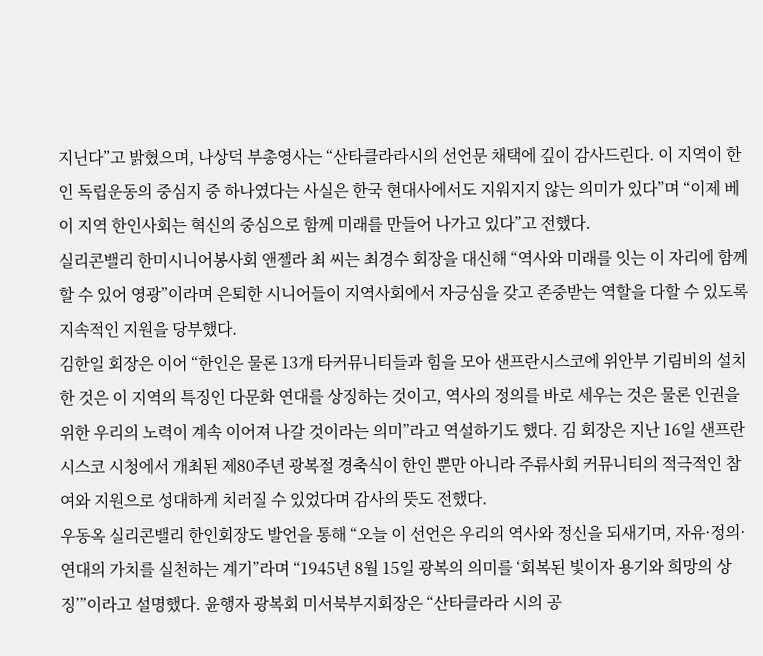지닌다”고 밝혔으며, 나상덕 부총영사는 “산타클라라시의 선언문 채택에 깊이 감사드린다. 이 지역이 한인 독립운동의 중심지 중 하나였다는 사실은 한국 현대사에서도 지워지지 않는 의미가 있다”며 “이제 베이 지역 한인사회는 혁신의 중심으로 함께 미래를 만들어 나가고 있다”고 전했다.
실리콘밸리 한미시니어봉사회 앤젤라 최 씨는 최경수 회장을 대신해 “역사와 미래를 잇는 이 자리에 함께할 수 있어 영광”이라며 은퇴한 시니어들이 지역사회에서 자긍심을 갖고 존중받는 역할을 다할 수 있도록 지속적인 지원을 당부했다.
김한일 회장은 이어 “한인은 물론 13개 타커뮤니티들과 힘을 모아 샌프란시스코에 위안부 기림비의 설치한 것은 이 지역의 특징인 다문화 연대를 상징하는 것이고, 역사의 정의를 바로 세우는 것은 물론 인권을 위한 우리의 노력이 계속 이어져 나갈 것이라는 의미”라고 역설하기도 했다. 김 회장은 지난 16일 샌프란시스코 시청에서 개최된 제80주년 광복절 경축식이 한인 뿐만 아니라 주류사회 커뮤니티의 적극적인 참여와 지원으로 성대하게 치러질 수 있었다며 감사의 뜻도 전했다.
우동옥 실리콘밸리 한인회장도 발언을 통해 “오늘 이 선언은 우리의 역사와 정신을 되새기며, 자유·정의·연대의 가치를 실천하는 계기”라며 “1945년 8월 15일 광복의 의미를 ‘회복된 빛이자 용기와 희망의 상징’”이라고 설명했다. 윤행자 광복회 미서북부지회장은 “산타클라라 시의 공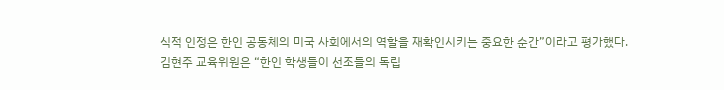식적 인정은 한인 공동체의 미국 사회에서의 역할을 재확인시키는 중요한 순간”이라고 평가했다.
김현주 교육위원은 “한인 학생들이 선조들의 독립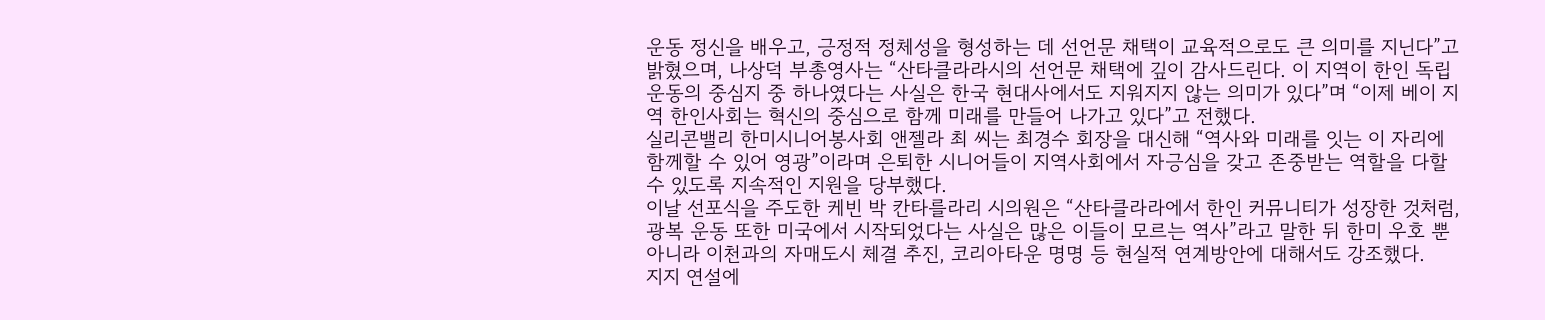운동 정신을 배우고, 긍정적 정체성을 형성하는 데 선언문 채택이 교육적으로도 큰 의미를 지닌다”고 밝혔으며, 나상덕 부총영사는 “산타클라라시의 선언문 채택에 깊이 감사드린다. 이 지역이 한인 독립운동의 중심지 중 하나였다는 사실은 한국 현대사에서도 지워지지 않는 의미가 있다”며 “이제 베이 지역 한인사회는 혁신의 중심으로 함께 미래를 만들어 나가고 있다”고 전했다.
실리콘밸리 한미시니어봉사회 앤젤라 최 씨는 최경수 회장을 대신해 “역사와 미래를 잇는 이 자리에 함께할 수 있어 영광”이라며 은퇴한 시니어들이 지역사회에서 자긍심을 갖고 존중받는 역할을 다할 수 있도록 지속적인 지원을 당부했다.
이날 선포식을 주도한 케빈 박 칸타를라리 시의원은 “산타클라라에서 한인 커뮤니티가 성장한 것처럼, 광복 운동 또한 미국에서 시작되었다는 사실은 많은 이들이 모르는 역사”라고 말한 뒤 한미 우호 뿐 아니라 이천과의 자매도시 체결 추진, 코리아타운 명명 등 현실적 연계방안에 대해서도 강조했다.
지지 연설에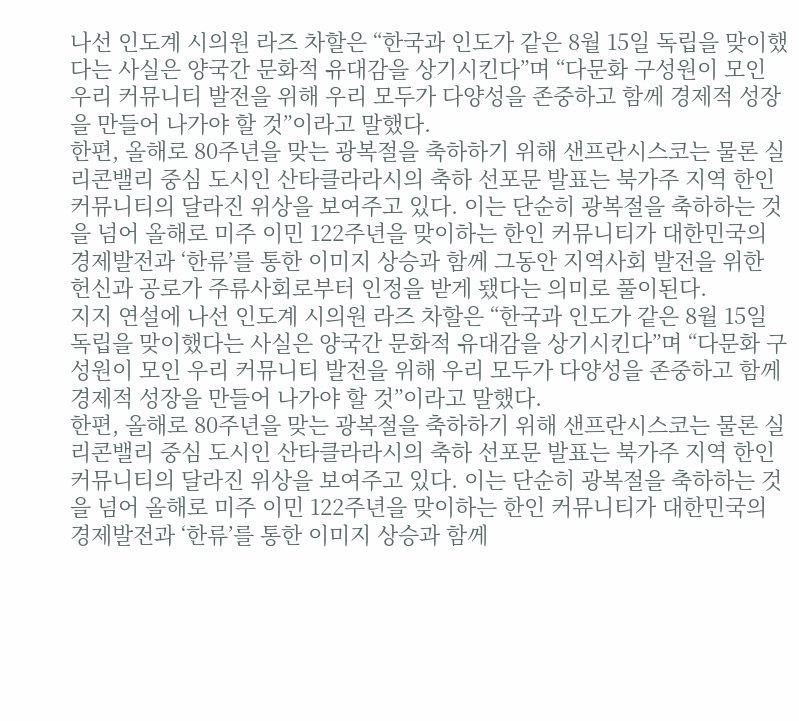나선 인도계 시의원 라즈 차할은 “한국과 인도가 같은 8월 15일 독립을 맞이했다는 사실은 양국간 문화적 유대감을 상기시킨다”며 “다문화 구성원이 모인 우리 커뮤니티 발전을 위해 우리 모두가 다양성을 존중하고 함께 경제적 성장을 만들어 나가야 할 것”이라고 말했다.
한편, 올해로 80주년을 맞는 광복절을 축하하기 위해 샌프란시스코는 물론 실리콘밸리 중심 도시인 산타클라라시의 축하 선포문 발표는 북가주 지역 한인 커뮤니티의 달라진 위상을 보여주고 있다. 이는 단순히 광복절을 축하하는 것을 넘어 올해로 미주 이민 122주년을 맞이하는 한인 커뮤니티가 대한민국의 경제발전과 ‘한류’를 통한 이미지 상승과 함께 그동안 지역사회 발전을 위한 헌신과 공로가 주류사회로부터 인정을 받게 됐다는 의미로 풀이된다.
지지 연설에 나선 인도계 시의원 라즈 차할은 “한국과 인도가 같은 8월 15일 독립을 맞이했다는 사실은 양국간 문화적 유대감을 상기시킨다”며 “다문화 구성원이 모인 우리 커뮤니티 발전을 위해 우리 모두가 다양성을 존중하고 함께 경제적 성장을 만들어 나가야 할 것”이라고 말했다.
한편, 올해로 80주년을 맞는 광복절을 축하하기 위해 샌프란시스코는 물론 실리콘밸리 중심 도시인 산타클라라시의 축하 선포문 발표는 북가주 지역 한인 커뮤니티의 달라진 위상을 보여주고 있다. 이는 단순히 광복절을 축하하는 것을 넘어 올해로 미주 이민 122주년을 맞이하는 한인 커뮤니티가 대한민국의 경제발전과 ‘한류’를 통한 이미지 상승과 함께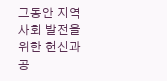그동안 지역사회 발전을 위한 헌신과 공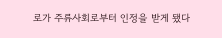로가 주류사회로부터 인정을 받게 됐다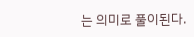는 의미로 풀이된다.